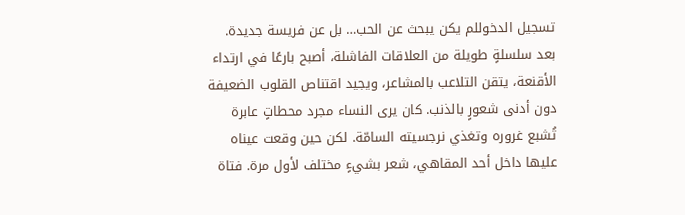تسجيل الدخوللم يكن يبحث عن الحب… بل عن فريسة جديدة. بعد سلسلةٍ طويلة من العلاقات الفاشلة، أصبح بارعًا في ارتداء الأقنعة، يتقن التلاعب بالمشاعر، ويجيد اقتناص القلوب الضعيفة دون أدنى شعورٍ بالذنب. كان يرى النساء مجرد محطاتٍ عابرة تُشبع غروره وتغذي نرجسيته السامّة. لكن حين وقعت عيناه عليها داخل أحد المقاهي، شعر بشيءٍ مختلف لأول مرة. فتاة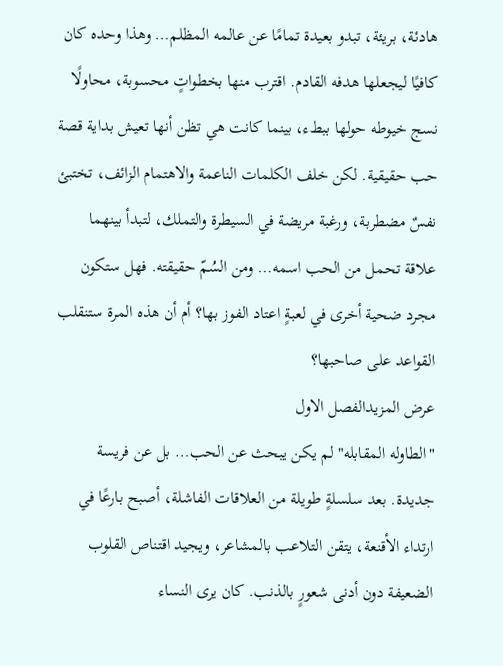هادئة، بريئة، تبدو بعيدة تمامًا عن عالمه المظلم… وهذا وحده كان كافيًا ليجعلها هدفه القادم. اقترب منها بخطواتٍ محسوبة، محاولًا نسج خيوطه حولها ببطء، بينما كانت هي تظن أنها تعيش بداية قصة حب حقيقية. لكن خلف الكلمات الناعمة والاهتمام الزائف، تختبئ نفسٌ مضطربة، ورغبة مريضة في السيطرة والتملك، لتبدأ بينهما علاقة تحمل من الحب اسمه… ومن السُمّ حقيقته. فهل ستكون مجرد ضحية أخرى في لعبةٍ اعتاد الفوز بها؟ أم أن هذه المرة ستنقلب القواعد على صاحبها؟
عرض المزيدالفصل الاول
"الطاوله المقابله" لم يكن يبحث عن الحب… بل عن فريسة جديدة. بعد سلسلةٍ طويلة من العلاقات الفاشلة، أصبح بارعًا في ارتداء الأقنعة، يتقن التلاعب بالمشاعر، ويجيد اقتناص القلوب الضعيفة دون أدنى شعورٍ بالذنب. كان يرى النساء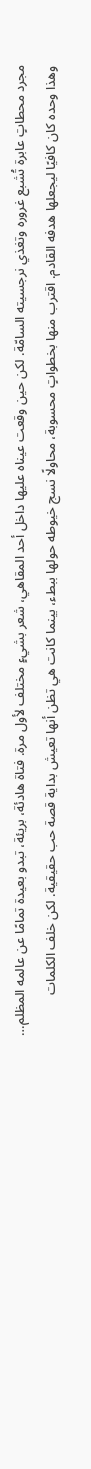مجرد محطاتٍ عابرة تُشبع غروره وتغذي نرجسيته السامّة. لكن حين وقعت عيناه عليها داخل أحد المقاهي، شعر بشيءٍ مختلف لأول مرة. فتاة هادئة، بريئة، تبدو بعيدة تمامًا عن عالمه المظلم… وهذا وحده كان كافيًا ليجعلها هدفه القادم. اقترب منها بخطواتٍ محسوبة، محاولًا نسج خيوطه حولها ببطء، بينما كانت هي تظن أنها تعيش بداية قصة حب حقيقية. لكن خلف الكلمات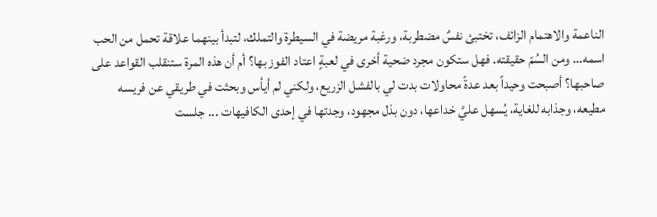الناعمة والاهتمام الزائف، تختبئ نفسٌ مضطربة، ورغبة مريضة في السيطرة والتملك، لتبدأ بينهما علاقة تحمل من الحب اسمه… ومن السُمّ حقيقته. فهل ستكون مجرد ضحية أخرى في لعبةٍ اعتاد الفوز بها؟ أم أن هذه المرة ستنقلب القواعد على صاحبها؟ أصبحت وحيداً بعد عدةً محاولات بدت لي بالفشل الزريع، ولكني لم أيأس وبحثت في طريقي عن فريسه مطيعه، وجذابه للغاية، يُسهل عليَّ خداعها، دون بذل مجهود، وجدتها في إحدى الكافيهات ... جلست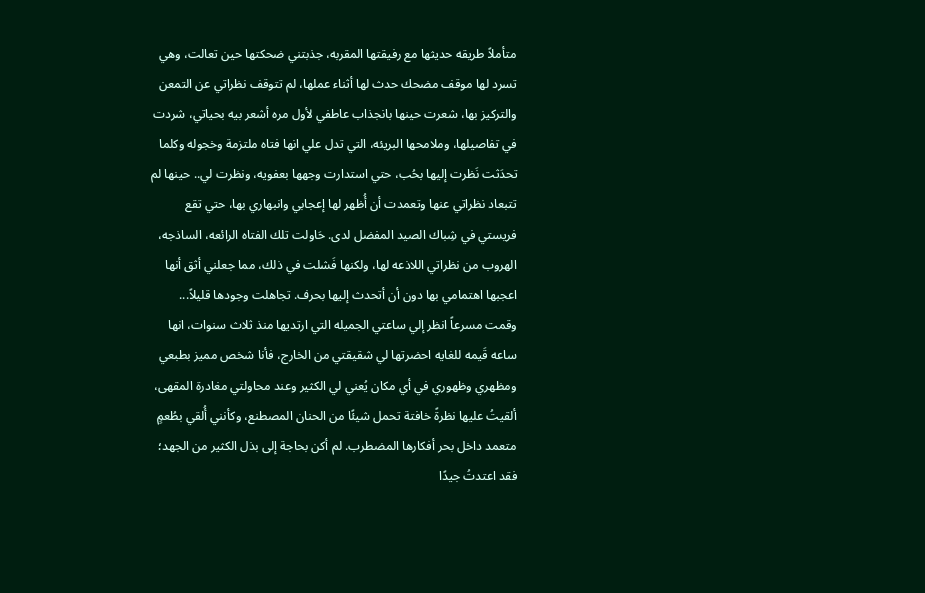متأملاً طريقه حديثها مع رفيقتها المقربه، جذبتني ضحكتها حين تعالت، وهي تسرد لها موقف مضحك حدث لها أثناء عملها، لم تتوقف نظراتي عن التمعن والتركيز بها، شعرت حينها بانجذاب عاطفي لأول مره أشعر بيه بحياتي، شردت في تفاصيلها، وملامحها البريئه، التي تدل علي انها فتاه ملتزمة وخجوله وكلما تحدَثت نَظرت إليها بحُب، حتي استدارت وجهها بعفويه، ونظرت لي.. حينها لم تتبعاد نظراتي عنها وتعمدت أن أُظهر لها إعجابي وانبهاري بها، حتي تقع فريستي في شِباك الصيد المفضل لدى. حَاولت تلك الفتاه الرائعه، الساذجه، الهروب من نظراتي اللاذعه لها، ولكنها فَشلت في ذلك، مما جعلني أثق أنها اعجبها اهتمامي بها دون أن أتحدث إليها بحرف. تجاهلت وجودها قليلاً... وقمت مسرعاً انظر إلي ساعتي الجميله التي ارتديها منذ ثلاث سنوات، انها ساعه قَيمه للغايه احضرتها لي شقيقتي من الخارج، فأنا شخص مميز بطبعي ومظهري وظهوري في أي مكان يُعني لي الكثير وعند محاولتي مغادرة المقهى، ألقيتُ عليها نظرةً خافتة تحمل شيئًا من الحنان المصطنع، وكأنني أُلقي بطُعمٍ متعمد داخل بحر أفكارها المضطرب. لم أكن بحاجة إلى بذل الكثير من الجهد؛ فقد اعتدتُ جيدًا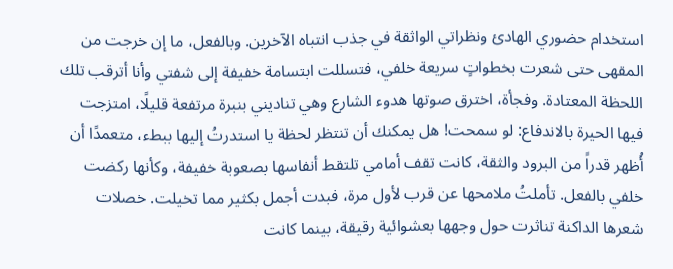استخدام حضوري الهادئ ونظراتي الواثقة في جذب انتباه الآخرين. وبالفعل، ما إن خرجت من المقهى حتى شعرت بخطواتٍ سريعة خلفي، فتسللت ابتسامة خفيفة إلى شفتي وأنا أترقب تلك اللحظة المعتادة. وفجأة، اخترق صوتها هدوء الشارع وهي تناديني بنبرة مرتفعة قليلًا، امتزجت فيها الحيرة بالاندفاع: لو سمحت! هل يمكنك أن تنتظر لحظة يا استدرتُ إليها ببطء، متعمدًا أن أُظهر قدراً من البرود والثقة، كانت تقف أمامي تلتقط أنفاسها بصعوبة خفيفة، وكأنها ركضت خلفي بالفعل. تأملتُ ملامحها عن قرب لأول مرة، فبدت أجمل بكثير مما تخيلت. خصلات شعرها الداكنة تناثرت حول وجهها بعشوائية رقيقة، بينما كانت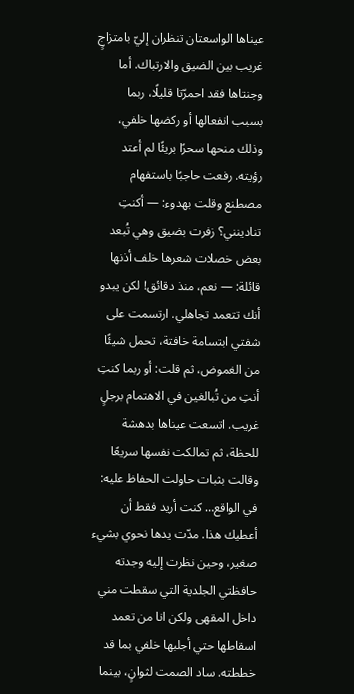عيناها الواسعتان تنظران إليّ بامتزاجٍ غريب بين الضيق والارتباك. أما وجنتاها فقد احمرّتا قليلًا، ربما بسبب انفعالها أو ركضها خلفي، وذلك منحها سحرًا بريئًا لم أعتد رؤيته. رفعت حاجبًا باستفهام مصطنع وقلت بهدوء: — أكنتِ تنادينني؟ زفرت بضيق وهي تُبعد بعض خصلات شعرها خلف أذنها قائلة: — نعم، منذ دقائق! لكن يبدو أنك تتعمد تجاهلي. ارتسمت على شفتي ابتسامة خافتة، تحمل شيئًا من الغموض، ثم قلت: أو ربما كنتِ أنتِ من تُبالغين في الاهتمام برجلٍ غريب. اتسعت عيناها بدهشة للحظة، ثم تمالكت نفسها سريعًا وقالت بثبات حاولت الحفاظ عليه: في الواقع… كنت أريد فقط أن أعطيك هذا. مدّت يدها نحوي بشيء صغير، وحين نظرت إليه وجدته حافظتي الجلدية التي سقطت مني داخل المقهى ولكن انا من تعمد اسقاطها حتي أجلبها خلفي بما قد خططته. ساد الصمت لثوانٍ، بينما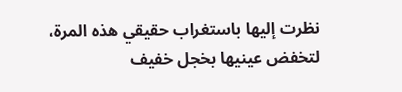نظرت إليها باستغراب حقيقي هذه المرة، لتخفض عينيها بخجل خفيف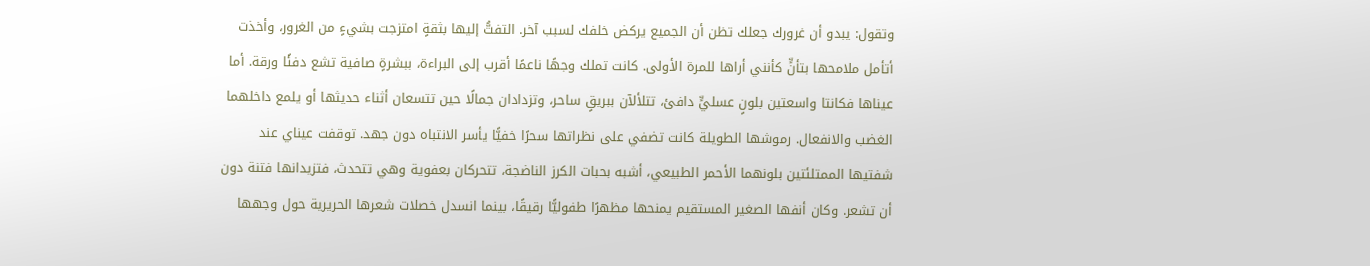وتقول: يبدو أن غرورك جعلك تظن أن الجميع يركض خلفك لسبب آخر. التفتُّ إليها بثقةٍ امتزجت بشيءٍ من الغرور، وأخذت أتأمل ملامحها بتأنٍّ كأنني أراها للمرة الأولى. كانت تملك وجهًا ناعمًا أقرب إلى البراءة، ببشرةٍ صافية تشع دفئًا ورقة. أما عيناها فكانتا واسعتين بلونٍ عسليٍّ دافئ، تتلألآن ببريقٍ ساحر، وتزدادان جمالًا حين تتسعان أثناء حديثها أو يلمع داخلهما الغضب والانفعال. رموشها الطويلة كانت تضفي على نظراتها سحرًا خفيًّا يأسر الانتباه دون جهد. توقفت عيناي عند شفتيها الممتلئتين بلونهما الأحمر الطبيعي، أشبه بحبات الكرز الناضجة، تتحركان بعفوية وهي تتحدث، فتزيدانها فتنة دون أن تشعر. وكان أنفها الصغير المستقيم يمنحها مظهرًا طفوليًّا رقيقًا، بينما انسدل خصلات شعرها الحريرية حول وجهها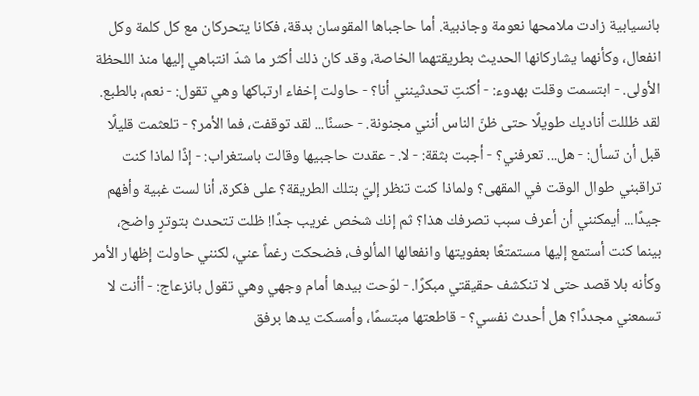بانسيابية زادت ملامحها نعومة وجاذبية. أما حاجباها المقوسان بدقة، فكانا يتحركان مع كل كلمة وكل انفعال، وكأنهما يشاركانها الحديث بطريقتهما الخاصة، وقد كان ذلك أكثر ما شدّ انتباهي إليها منذ اللحظة الأولى. - ابتسمت وقلت بهدوء: - أكنتِ تحدثينني أنا؟ - حاولت إخفاء ارتباكها وهي تقول: - نعم، بالطبع. لقد ظللت أناديك طويلًا حتى ظنّ الناس أنني مجنونة. - حسنًا... لقد توقفت، فما الأمر؟ - تلعثمت قليلًا قبل أن تسأل: - هل... تعرفني؟ - أجبت بثقة: - لا. - عقدت حاجبيها وقالت باستغراب: - إذًا لماذا كنت تراقبني طوال الوقت في المقهى؟ ولماذا كنت تنظر إليّ بتلك الطريقة؟ على فكرة، أنا لست غبية وأفهم جيدًا... أيمكنني أن أعرف سبب تصرفك هذا؟ ثم إنك شخص غريب جدًا! ظلت تتحدث بتوترٍ واضح، بينما كنت أستمع إليها مستمتعًا بعفويتها وانفعالها المألوف، فضحكت رغماً عني، لكنني حاولت إظهار الأمر وكأنه بلا قصد حتى لا تنكشف حقيقتي مبكرًا. - لوّحت بيدها أمام وجهي وهي تقول بانزعاج: - أأنت لا تسمعني مجددًا؟ هل أحدث نفسي؟ - قاطعتها مبتسمًا، وأمسكت يدها برفق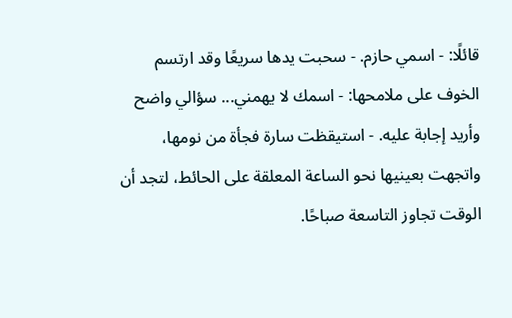قائلًا: - اسمي حازم. - سحبت يدها سريعًا وقد ارتسم الخوف على ملامحها: - اسمك لا يهمني... سؤالي واضح وأريد إجابة عليه. - استيقظت سارة فجأة من نومها، واتجهت بعينيها نحو الساعة المعلقة على الحائط، لتجد أن الوقت تجاوز التاسعة صباحًا.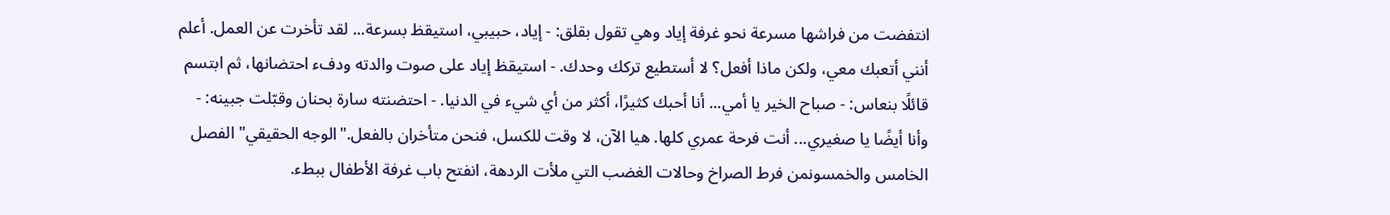انتفضت من فراشها مسرعة نحو غرفة إياد وهي تقول بقلق: - إياد، حبيبي، استيقظ بسرعة... لقد تأخرت عن العمل. أعلم أنني أتعبك معي، ولكن ماذا أفعل؟ لا أستطيع تركك وحدك. - استيقظ إياد على صوت والدته ودفء احتضانها، ثم ابتسم قائلًا بنعاس: - صباح الخير يا أمي... أنا أحبك كثيرًا، أكثر من أي شيء في الدنيا. - احتضنته سارة بحنان وقبّلت جبينه: - وأنا أيضًا يا صغيري... أنت فرحة عمري كلها. هيا الآن، لا وقت للكسل، فنحن متأخران بالفعل."الوجه الحقيقي" الفصل الخامس والخمسونمن فرط الصراخ وحالات الغضب التي ملأت الردهة، انفتح باب غرفة الأطفال ببطء.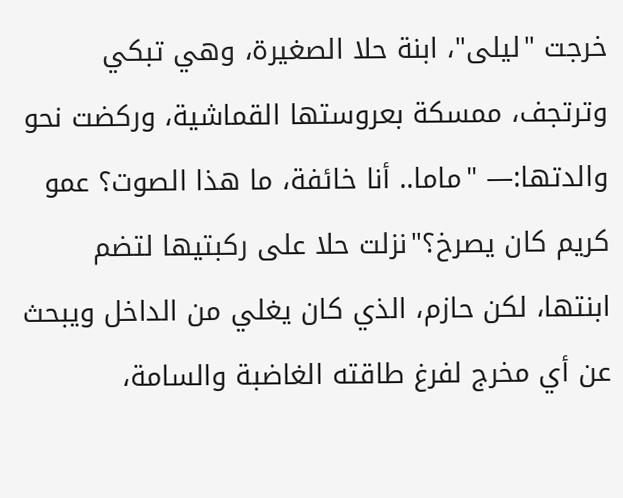خرجت "ليلى"، ابنة حلا الصغيرة، وهي تبكي وترتجف، ممسكة بعروستها القماشية، وركضت نحو والدتها:— "ماما.. أنا خائفة، ما هذا الصوت؟ عمو كريم كان يصرخ؟"نزلت حلا على ركبتيها لتضم ابنتها، لكن حازم، الذي كان يغلي من الداخل ويبحث عن أي مخرج لفرغ طاقته الغاضبة والسامة،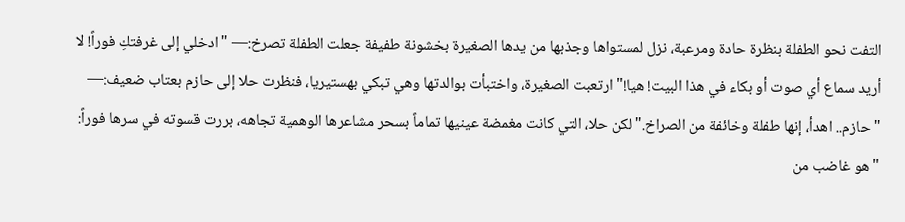التفت نحو الطفلة بنظرة حادة ومرعبة، نزل لمستواها وجذبها من يدها الصغيرة بخشونة طفيفة جعلت الطفلة تصرخ:— "ادخلي إلى غرفتكِ فوراً! لا أريد سماع أي صوت أو بكاء في هذا البيت! هيا!"ارتعبت الصغيرة، واختبأت بوالدتها وهي تبكي بهستيريا، فنظرت حلا إلى حازم بعتاب ضعيف:— "حازم.. اهدأ، إنها طفلة وخائفة من الصراخ."لكن حلا، التي كانت مغمضة عينيها تماماً بسحر مشاعرها الوهمية تجاهه، بررت قسوته في سرها فوراً: "هو غاضب من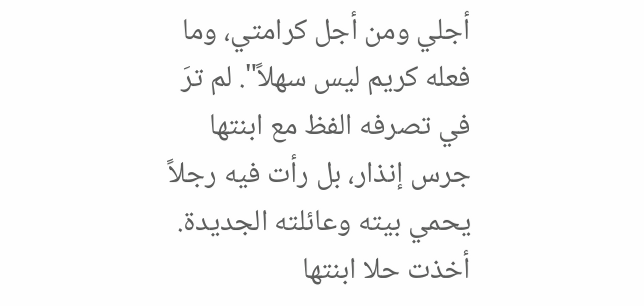أجلي ومن أجل كرامتي، وما فعله كريم ليس سهلاً". لم ترَ في تصرفه الفظ مع ابنتها جرس إنذار، بل رأت فيه رجلاً يحمي بيته وعائلته الجديدة. أخذت حلا ابنتها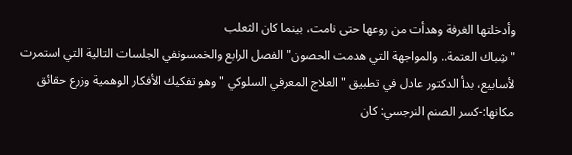وأدخلتها الغرفة وهدأت من روعها حتى نامت، بينما كان الثعلب
"شِباك العتمة.. والمواجهة التي هدمت الحصون" الفصل الرابع والخمسونفي الجلسات التالية التي استمرت لأسابيع، بدأ الدكتور عادل في تطبيق " العلاج المعرفي السلوكي " وهو تفكيك الأفكار الوهمية وزرع حقائق مكانها:-كسر الصنم النرجسي: كان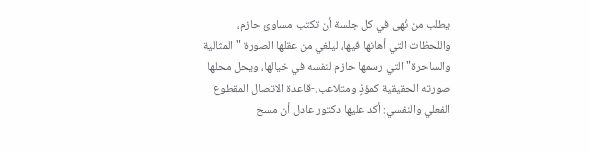يطلب من نُهى في كل جلسة أن تكتب مساوئ حازم، واللحظات التي أهانها فيها، ليلغي من عقلها الصورة "المثالية والساحرة" التي رسمها حازم لنفسه في خيالها، ويحل محلها صورته الحقيقية كمؤذٍ ومتلاعب.-قاعدة الاتصال المقطوع الفعلي والنفسي: أكد عليها دكتور عادل أن مسح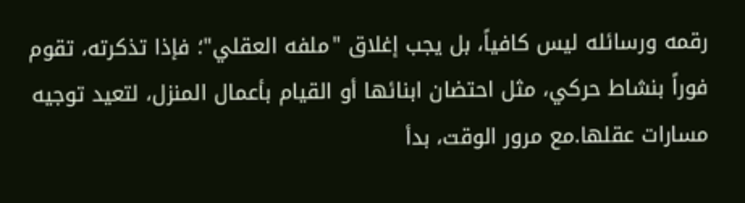رقمه ورسائله ليس كافياً، بل يجب إغلاق "ملفه العقلي"؛ فإذا تذكرته، تقوم فوراً بنشاط حركي، مثل احتضان ابنائها أو القيام بأعمال المنزل، لتعيد توجيه مسارات عقلها.مع مرور الوقت، بدأ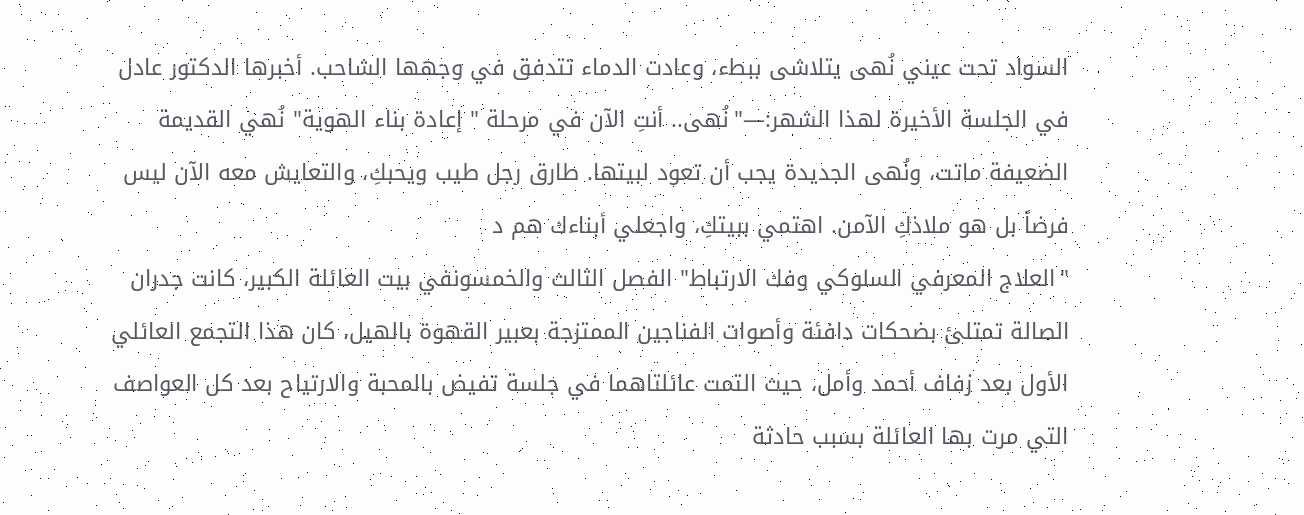السواد تحت عيني نُهى يتلاشى ببطء، وعادت الدماء تتدفق في وجهها الشاحب. أخبرها الدكتور عادل في الجلسة الأخيرة لهذا الشهر:—"نُهى.. أنتِ الآن في مرحلة " إعادة بناء الهوية" نُهي القديمة الضعيفة ماتت، ونُهى الجديدة يجب أن تعود لبيتها. طارق رجل طيب ويحبكِ، والتعايش معه الآن ليس فرضاً بل هو ملاذكِ الآمن. اهتمي ببيتكِ، واجعلي أبناءك هم د
"العلاج المعرفي السلوكي وفك الارتباط" الفصل الثالث والخمسونفي بيت العائلة الكبير، كانت جدران الصالة تمتلئ بضحكات دافئة وأصوات الفناجين الممتزجة بعبير القهوة بالهيل، كان هذا التجمع العائلي الأول بعد زفاف أحمد وأمل، حيث التمت عائلتاهما في جلسة تفيض بالمحبة والارتياح بعد كل العواصف التي مرت بها العائلة بسبب حادثة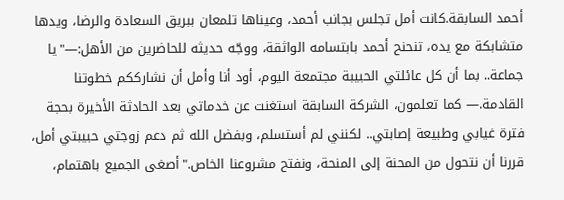أحمد السابقة.كانت أمل تجلس بجانب أحمد، وعيناها تلمعان ببريق السعادة والرضا، ويدها متشابكة مع يده، تنحنح أحمد بابتسامه الواثقة، ووجّه حديثه للحاضرين من الأهل:—"يا جماعة.. بما أن كل عائلتي الحبيبة مجتمعة اليوم، أود أنا وأمل أن نشارككم خطوتنا القادمة.— كما تعلمون، الشركة السابقة استغنت عن خدماتي بعد الحادثة الأخيرة بحجة فترة غيابي وطبيعة إصابتي.. لكنني لم أستسلم، وبفضل الله ثم دعم زوجتي حبيبتي أمل، قررنا أن نتحول من المحنة إلى المنحة، ونفتح مشروعنا الخاص."أصغى الجميع باهتمام،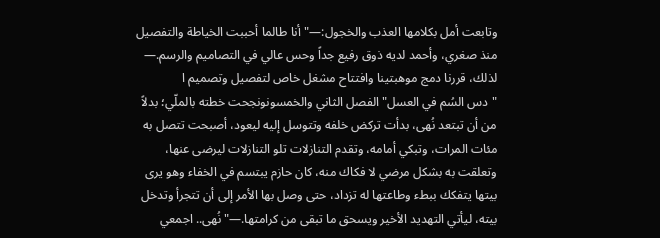وتابعت أمل بكلامها العذب والخجول:—"أنا طالما أحببت الخياطة والتفصيل منذ صغري، وأحمد لديه ذوق رفيع جداً وحس عالي في التصاميم والرسم.— لذلك، قررنا دمج موهبتينا وافتتاح مشغل خاص لتفصيل وتصميم ا
"دس السُم في العسل" الفصل الثاني والخمسونونجحت خطته بالملّي؛ بدلاً من أن تبتعد نُهى، بدأت تركض خلفه وتتوسل إليه ليعود، أصبحت تتصل به مئات المرات، وتبكي أمامه، وتقدم التنازلات تلو التنازلات ليرضى عنها، وتعلقت به بشكل مرضي لا فكاك منه، كان حازم يبتسم في الخفاء وهو يرى بيتها يتفكك ببطء وطاعتها له تزداد، حتى وصل بها الأمر إلى أن تتجرأ وتدخل بيته، ليأتي التهديد الأخير ويسحق ما تبقى من كرامتها.—"نُهى.. اجمعي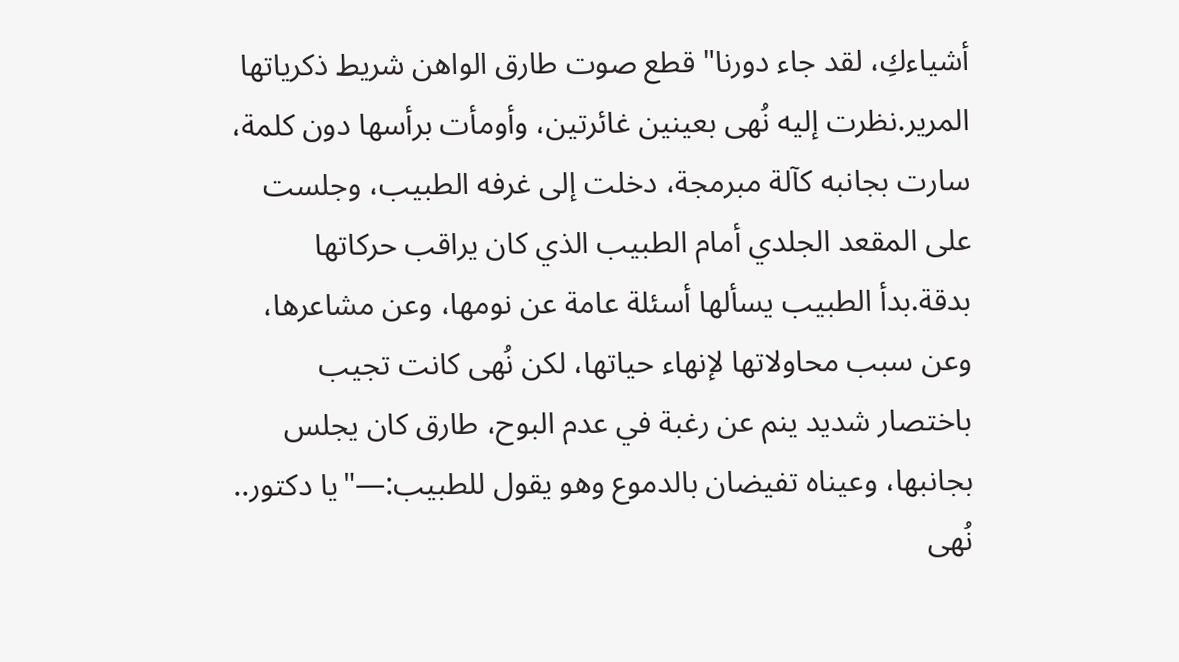أشياءكِ، لقد جاء دورنا" قطع صوت طارق الواهن شريط ذكرياتها المرير.نظرت إليه نُهى بعينين غائرتين، وأومأت برأسها دون كلمة، سارت بجانبه كآلة مبرمجة، دخلت إلى غرفه الطبيب، وجلست على المقعد الجلدي أمام الطبيب الذي كان يراقب حركاتها بدقة.بدأ الطبيب يسألها أسئلة عامة عن نومها، وعن مشاعرها، وعن سبب محاولاتها لإنهاء حياتها، لكن نُهى كانت تجيب باختصار شديد ينم عن رغبة في عدم البوح، طارق كان يجلس بجانبها، وعيناه تفيضان بالدموع وهو يقول للطبيب:—"يا دكتور.. نُهى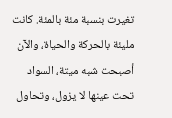تغيرت بنسبة مئة بالمئة. كانت مليئة بالحركة والحياة، والآن أصبحت شبه ميتة، السواد تحت عينها لا يزول، وتحاول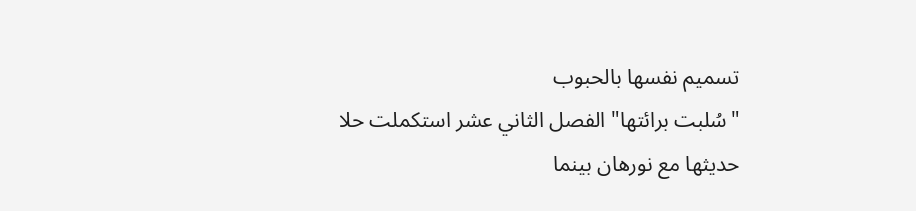تسميم نفسها بالحبوب
"سُلبت برائتها" الفصل الثاني عشر استكملت حلا حديثها مع نورهان بينما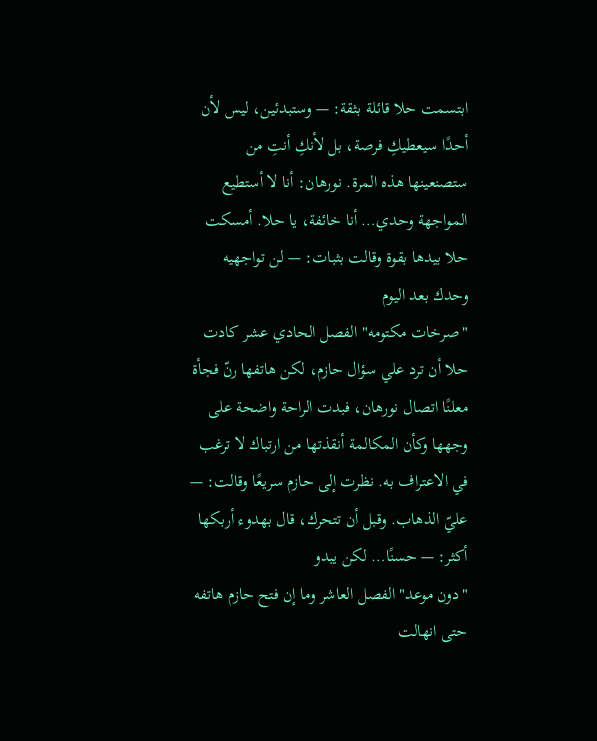ابتسمت حلا قائلة بثقة: — وستبدئين، ليس لأن أحدًا سيعطيكِ فرصة، بل لأنكِ أنتِ من ستصنعينها هذه المرة. نورهان: أنا لا أستطيع المواجهة وحدي… أنا خائفة، يا حلا. أمسكت حلا بيدها بقوة وقالت بثبات: — لن تواجهيه وحدك بعد اليوم
"صرخات مكتومه" الفصل الحادي عشر كادت حلا أن ترد علي سؤال حازم، لكن هاتفها رنّ فجأة معلنًا اتصال نورهان، فبدت الراحة واضحة على وجهها وكأن المكالمة أنقذتها من ارتباك لا ترغب في الاعتراف به. نظرت إلى حازم سريعًا وقالت: — عليّ الذهاب. وقبل أن تتحرك، قال بهدوء أربكها أكثر: — حسنًا… لكن يبدو
"دون موعد" الفصل العاشر وما إن فتح حازم هاتفه حتى انهالت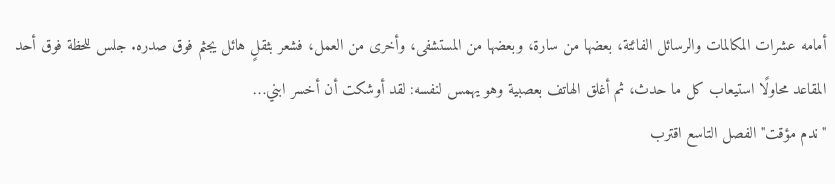أمامه عشرات المكالمات والرسائل الفائتة، بعضها من سارة، وبعضها من المستشفى، وأخرى من العمل، فشعر بثقلٍ هائل يجثم فوق صدره. جلس للحظة فوق أحد المقاعد محاولًا استيعاب كل ما حدث، ثم أغلق الهاتف بعصبية وهو يهمس لنفسه: لقد أوشكت أن أخسر ابني…
"ندم مؤقت" الفصل التاسع اقترب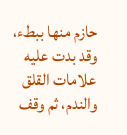حازم منها ببطء، وقد بدت عليه علامات القلق والندم، ثم وقف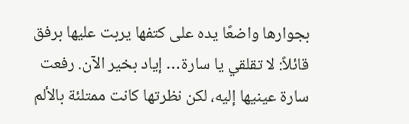بجوارها واضعًا يده على كتفها يربت عليها برفق قائلاً: لا تقلقي يا سارة… إياد بخير الآن. رفعت سارة عينيها إليه، لكن نظرتها كانت ممتلئة بالألم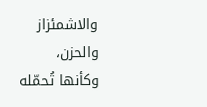والاشمئزاز والحزن، وكأنها تُحمّله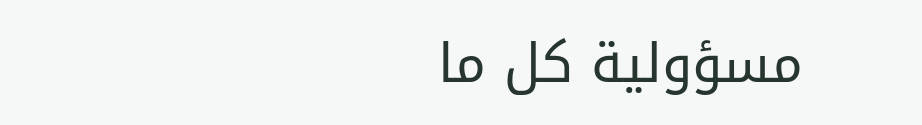مسؤولية كل ما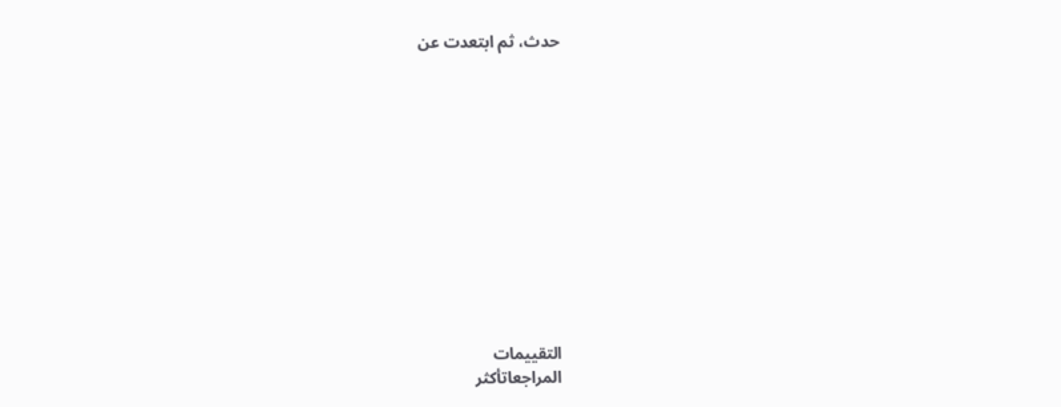حدث، ثم ابتعدت عن












التقييمات
المراجعاتأكثر